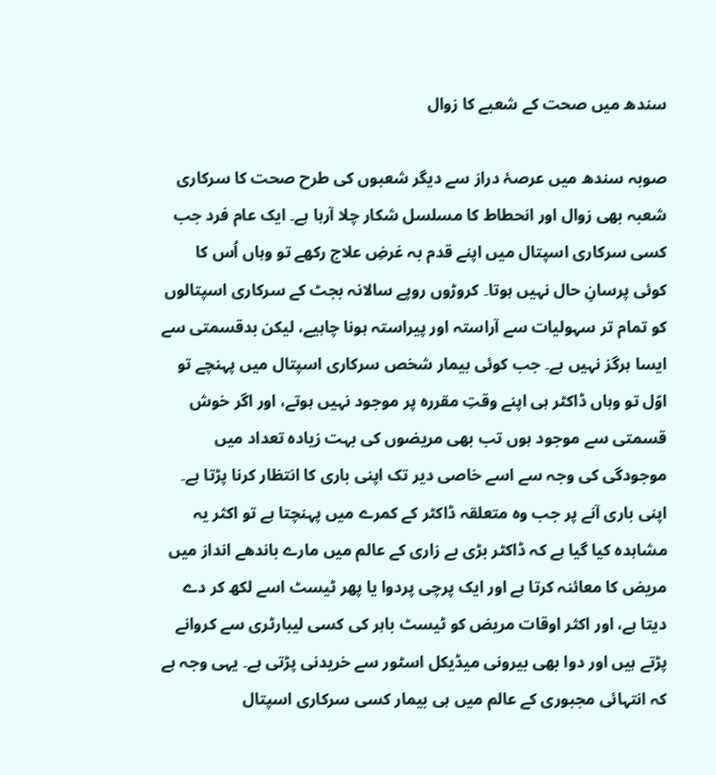سندھ میں صحت کے شعبے کا زوال

صوبہ سندھ میں عرصۂ دراز سے دیگر شعبوں کی طرح صحت کا سرکاری شعبہ بھی زوال اور انحطاط کا مسلسل شکار چلا آرہا ہے۔ ایک عام فرد جب کسی سرکاری اسپتال میں اپنے قدم بہ غرضِ علاج رکھے تو وہاں اُس کا کوئی پرسانِ حال نہیں ہوتا۔ کروڑوں روپے سالانہ بجٹ کے سرکاری اسپتالوں کو تمام تر سہولیات سے آراستہ اور پیراستہ ہونا چاہیے، لیکن بدقسمتی سے ایسا ہرگز نہیں ہے۔ جب کوئی بیمار شخص سرکاری اسپتال میں پہنچے تو اوّل تو وہاں ڈاکٹر ہی اپنے وقتِ مقررہ پر موجود نہیں ہوتے، اور اگر خوش قسمتی سے موجود ہوں تب بھی مریضوں کی بہت زیادہ تعداد میں موجودگی کی وجہ سے اسے خاصی دیر تک اپنی باری کا انتظار کرنا پڑتا ہے۔ اپنی باری آنے پر جب وہ متعلقہ ڈاکٹر کے کمرے میں پہنچتا ہے تو اکثر یہ مشاہدہ کیا گیا ہے کہ ڈاکٹر بڑی بے زاری کے عالم میں مارے باندھے انداز میں مریض کا معائنہ کرتا ہے اور ایک پرچی پردوا یا پھر ٹیسٹ اسے لکھ کر دے دیتا ہے، اور اکثر اوقات مریض کو ٹیسٹ باہر کی کسی لیبارٹری سے کروانے پڑتے ہیں اور دوا بھی بیرونی میڈیکل اسٹور سے خریدنی پڑتی ہے۔ یہی وجہ ہے کہ انتہائی مجبوری کے عالم میں ہی بیمار کسی سرکاری اسپتال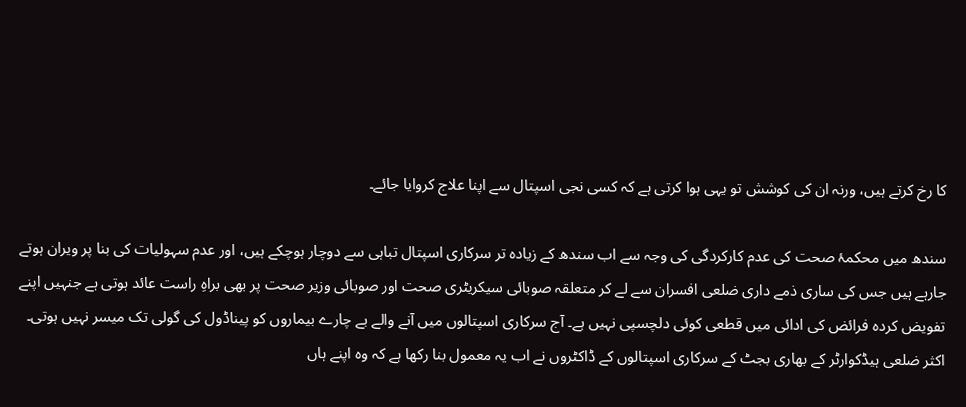کا رخ کرتے ہیں، ورنہ ان کی کوشش تو یہی ہوا کرتی ہے کہ کسی نجی اسپتال سے اپنا علاج کروایا جائے۔

سندھ میں محکمۂ صحت کی عدم کارکردگی کی وجہ سے اب سندھ کے زیادہ تر سرکاری اسپتال تباہی سے دوچار ہوچکے ہیں، اور عدم سہولیات کی بنا پر ویران ہوتے جارہے ہیں جس کی ساری ذمے داری ضلعی افسران سے لے کر متعلقہ صوبائی سیکریٹری صحت اور صوبائی وزیر صحت پر بھی براہِ راست عائد ہوتی ہے جنہیں اپنے تفویض کردہ فرائض کی ادائی میں قطعی کوئی دلچسپی نہیں ہے۔ آج سرکاری اسپتالوں میں آنے والے بے چارے بیماروں کو پیناڈول کی گولی تک میسر نہیں ہوتی۔ اکثر ضلعی ہیڈکوارٹر کے بھاری بجٹ کے سرکاری اسپتالوں کے ڈاکٹروں نے اب یہ معمول بنا رکھا ہے کہ وہ اپنے ہاں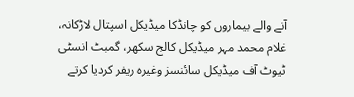آنے والے بیماروں کو چانڈکا میڈیکل اسپتال لاڑکانہ، غلام محمد مہر میڈیکل کالج سکھر، گمبٹ انسٹی ٹیوٹ آف میڈیکل سائنسز وغیرہ ریفر کردیا کرتے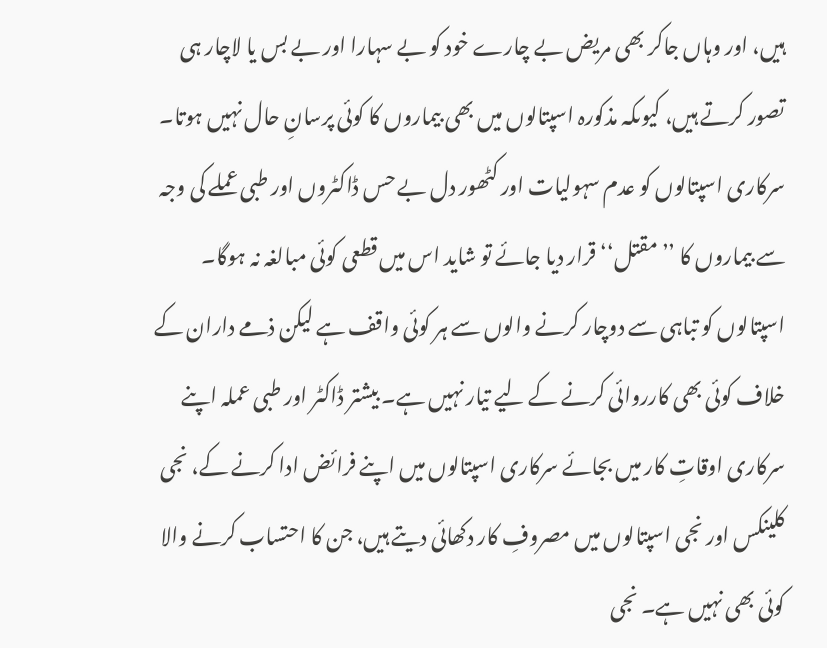ہیں، اور وہاں جاکر بھی مریض بے چارے خود کو بے سہارا اور بے بس یا لاچار ہی تصور کرتے ہیں، کیوںکہ مذکورہ اسپتالوں میں بھی بیماروں کا کوئی پرسانِ حال نہیں ہوتا۔ سرکاری اسپتالوں کو عدم سہولیات اور کٹھور دل بے حس ڈاکٹروں اور طبی عملے کی وجہ سے بیماروں کا ’’مقتل‘‘ قرار دیا جائے تو شاید اس میں قطعی کوئی مبالغہ نہ ہوگا۔ اسپتالوں کو تباہی سے دوچار کرنے والوں سے ہر کوئی واقف ہے لیکن ذمے داران کے خلاف کوئی بھی کارروائی کرنے کے لیے تیار نہیں ہے۔ بیشتر ڈاکٹر اور طبی عملہ اپنے سرکاری اوقاتِ کار میں بجائے سرکاری اسپتالوں میں اپنے فرائض ادا کرنے کے، نجی کلینکس اور نجی اسپتالوں میں مصروفِ کار دکھائی دیتے ہیں، جن کا احتساب کرنے والا کوئی بھی نہیں ہے۔ نجی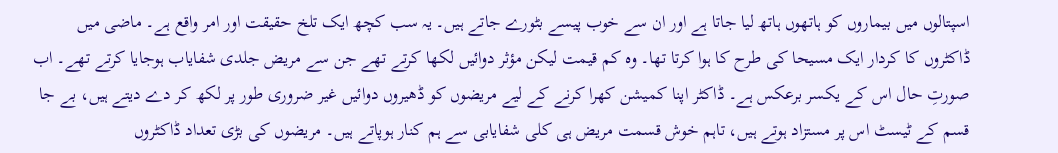اسپتالوں میں بیماروں کو ہاتھوں ہاتھ لیا جاتا ہے اور ان سے خوب پیسے بٹورے جاتے ہیں۔ یہ سب کچھ ایک تلخ حقیقت اور امر واقع ہے۔ ماضی میں ڈاکٹروں کا کردار ایک مسیحا کی طرح کا ہوا کرتا تھا۔ وہ کم قیمت لیکن مؤثر دوائیں لکھا کرتے تھے جن سے مریض جلدی شفایاب ہوجایا کرتے تھے۔ اب صورتِ حال اس کے یکسر برعکس ہے۔ ڈاکٹر اپنا کمیشن کھرا کرنے کے لیے مریضوں کو ڈھیروں دوائیں غیر ضروری طور پر لکھ کر دے دیتے ہیں، بے جا قسم کے ٹیسٹ اس پر مستزاد ہوتے ہیں، تاہم خوش قسمت مریض ہی کلی شفایابی سے ہم کنار ہوپاتے ہیں۔ مریضوں کی بڑی تعداد ڈاکٹروں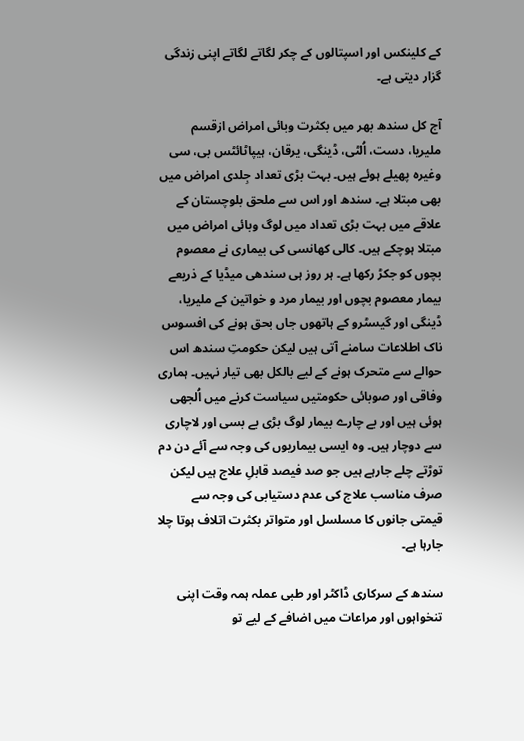کے کلینکس اور اسپتالوں کے چکر لگاتے لگاتے اپنی زندگی گزار دیتی ہے۔

آج کل سندھ بھر میں بکثرت وبائی امراض ازقسم ملیریا، دست، اُلٹی، ڈینگی، یرقان، ہیپاٹائٹس بی، سی وغیرہ پھیلے ہوئے ہیں۔ بہت بڑی تعداد جِلدی امراض میں بھی مبتلا ہے۔ سندھ اور اس سے ملحق بلوچستان کے علاقے میں بہت بڑی تعداد میں لوگ وبائی امراض میں مبتلا ہوچکے ہیں۔ کالی کھانسی کی بیماری نے معصوم بچوں کو جکڑ رکھا ہے۔ ہر روز ہی سندھی میڈیا کے ذریعے بیمار معصوم بچوں اور بیمار مرد و خواتین کے ملیریا، ڈینگی اور گیسٹرو کے ہاتھوں جاں بحق ہونے کی افسوس ناک اطلاعات سامنے آتی ہیں لیکن حکومتِ سندھ اس حوالے سے متحرک ہونے کے لیے بالکل بھی تیار نہیں۔ ہماری وفاقی اور صوبائی حکومتیں سیاست کرنے میں اُلجھی ہوئی ہیں اور بے چارے بیمار لوگ بڑی بے بسی اور لاچاری سے دوچار ہیں۔ وہ ایسی بیماریوں کی وجہ سے آئے دن دم توڑتے چلے جارہے ہیں جو صد فیصد قابلِ علاج ہیں لیکن صرف مناسب علاج کی عدم دستیابی کی وجہ سے قیمتی جانوں کا مسلسل اور متواتر بکثرت اتلاف ہوتا چلا جارہا ہے۔

سندھ کے سرکاری ڈاکٹر اور طبی عملہ ہمہ وقت اپنی تنخواہوں اور مراعات میں اضافے کے لیے تو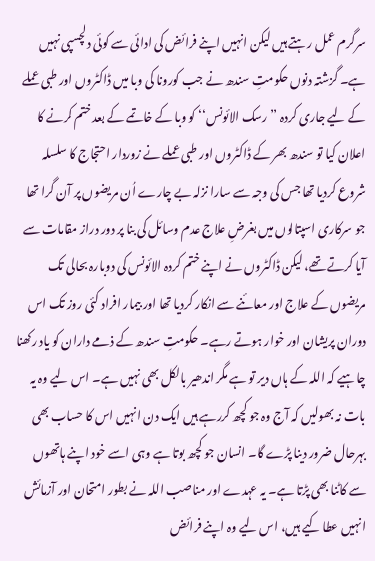سرگرم عمل رہتے ہیں لیکن انہیں اپنے فرائض کی ادائی سے کوئی دلچسپی نہیں ہے۔ گزشتہ دنوں حکومتِ سندھ نے جب کورونا کی وبا میں ڈاکٹروں اور طبی عملے کے لیے جاری کردہ ’’رسک الائونس‘‘ کو وبا کے خاتمے کے بعد ختم کرنے کا اعلان کیا تو سندھ بھر کے ڈاکٹروں اور طبی عملے نے زوردار احتجاج کا سلسلہ شروع کردیا تھا جس کی وجہ سے سارا نزلہ بے چارے اُن مریضوں پر آن گرا تھا جو سرکاری اسپتالوں میں بغرضِ علاج عدم وسائل کی بنا پر دور دراز مقامات سے آیا کرتے تھے، لیکن ڈاکٹروں نے اپنے ختم کردہ الائونس کی دوبارہ بحالی تک مریضوں کے علاج اور معائنے سے انکار کردیا تھا اور بیمار افراد کئی روز تک اس دوران پریشان اور خوار ہوتے رہے۔ حکومتِ سندھ کے ذمے داران کو یاد رکھنا چاہیے کہ اللہ کے ہاں دیر تو ہے مگر اندھیر بالکل بھی نہیں ہے۔ اس لیے وہ یہ بات نہ بھولیں کہ آج وہ جو کچھ کررہے ہیں ایک دن انہیں اس کا حساب بھی بہرحال ضرور دینا پڑے گا۔ انسان جو کچھ بوتا ہے وہی اسے خود اپنے ہاتھوں سے کاٹنا بھی پڑتا ہے۔ یہ عہدے اور مناصب اللہ نے بطور امتحان اور آزمائش انہیں عطا کیے ہیں، اس لیے وہ اپنے فرائض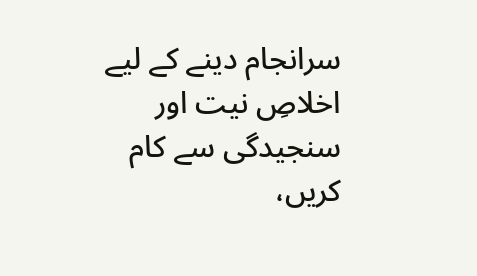سرانجام دینے کے لیے اخلاصِ نیت اور سنجیدگی سے کام کریں،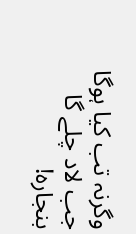وگرنہ تب کیا ہوگا جب لاد چلے گا بنجارہ!